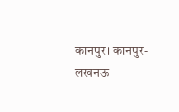कानपुर। कानपुर-लखनऊ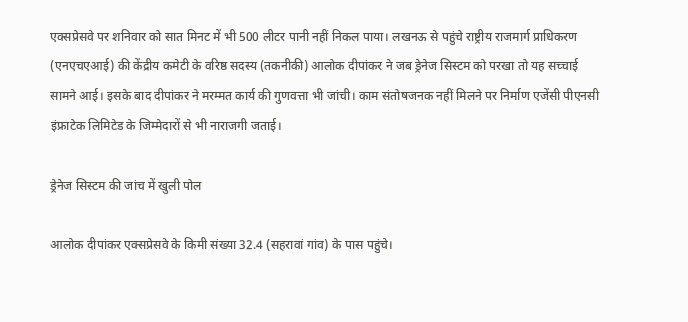एक्सप्रेसवे पर शनिवार को सात मिनट में भी 500 लीटर पानी नहीं निकल पाया। लखनऊ से पहुंचे राष्ट्रीय राजमार्ग प्राधिकरण (एनएचएआई) की केंद्रीय कमेटी के वरिष्ठ सदस्य (तकनीकी) आलोक दीपांकर ने जब ड्रेनेज सिस्टम को परखा तो यह सच्चाई सामने आई। इसके बाद दीपांकर ने मरम्मत कार्य की गुणवत्ता भी जांची। काम संतोषजनक नहीं मिलने पर निर्माण एजेंसी पीएनसी इंफ्राटेक लिमिटेड के जिम्मेदारों से भी नाराजगी जताई।

ड्रेनेज सिस्टम की जांच में खुली पोल

आलोक दीपांकर एक्सप्रेसवे के किमी संख्या 32.4 (सहरावां गांव) के पास पहुंचे।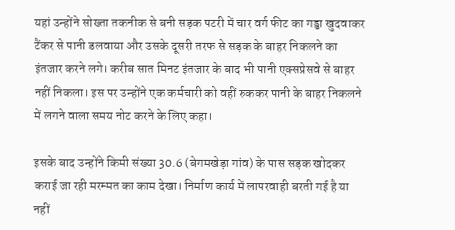यहां उन्होंने सोख्ता तकनीक से बनी सड़क पटरी में चार वर्ग फीट का गड्ढा खुदवाकर टैंकर से पानी डलवाया और उसके दूसरी तरफ से सड़क के बाहर निकलने का इंतजार करने लगे। करीब सात मिनट इंतजार के बाद भी पानी एक्सप्रेसवे से बाहर नहीं निकला। इस पर उन्होंने एक कर्मचारी को वहीं रुककर पानी के बाहर निकलने में लगने वाला समय नोट करने के लिए कहा।

इसके बाद उन्होंने किमी संख्या 30.6 (बेगमखेड़ा गांव) के पास सड़क खोदकर कराई जा रही मरम्मत का काम देखा। निर्माण कार्य में लापरवाही बरती गई है या नहीं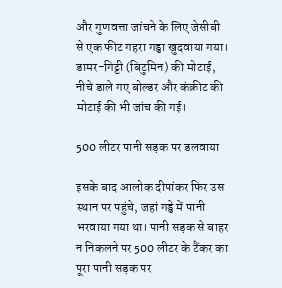और गुणवत्ता जांचने के लिए जेसीबी से एक फीट गहरा गड्ढा खुदवाया गया। डामर-गिट्टी (बिटुमिन) की मोटाई, नीचे डाले गए बोल्डर और कंक्रीट की मोटाई की भी जांच की गई।

500 लीटर पानी सड़क पर डलवाया

इसके बाद आलोक दीपांकर फिर उस स्थान पर पहुंचे, जहां गड्ढे में पानी भरवाया गया था। पानी सड़क से बाहर न निकलने पर 500 लीटर के टैंकर का पूरा पानी सड़क पर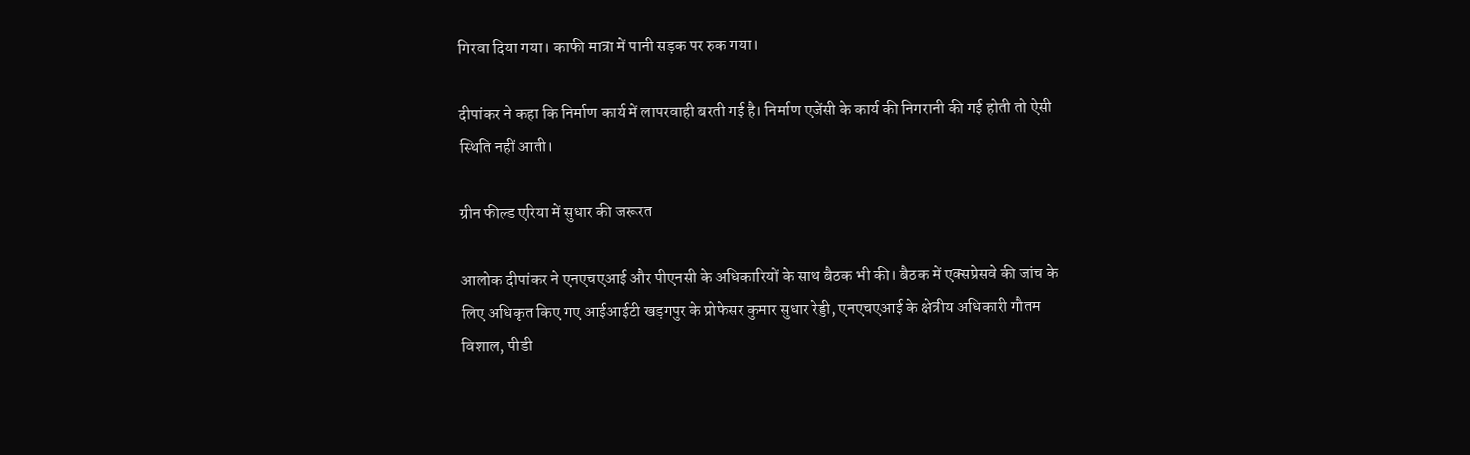गिरवा दिया गया। काफी मात्रा में पानी सड़क पर रुक गया।

दीपांकर ने कहा कि निर्माण कार्य में लापरवाही बरती गई है। निर्माण एजेंसी के कार्य की निगरानी की गई होती तो ऐसी स्थिति नहीं आती।

ग्रीन फील्ड एरिया में सुधार की जरूरत

आलोक दीपांकर ने एनएचएआई और पीएनसी के अधिकारियों के साथ बैठक भी की। बैठक में एक्सप्रेसवे की जांच के लिए अधिकृत किए गए आईआईटी खड़गपुर के प्रोफेसर कुमार सुधार रेड्डी, एनएचएआई के क्षेत्रीय अधिकारी गौतम विशाल, पीडी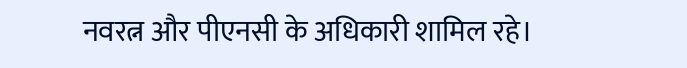नवरत्न और पीएनसी के अधिकारी शामिल रहे।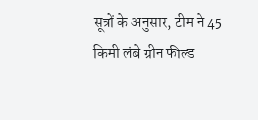सूत्रों के अनुसार, टीम ने 45 किमी लंबे ग्रीन फील्ड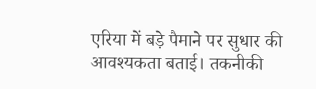एरिया में बड़े पैमाने पर सुधार की आवश्यकता बताई। तकनीकी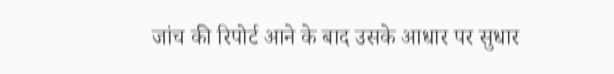जांच की रिपोर्ट आने के बाद उसके आधार पर सुधार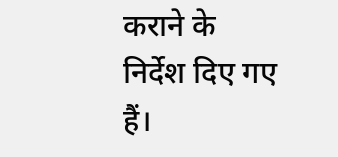कराने के निर्देश दिए गए हैं।